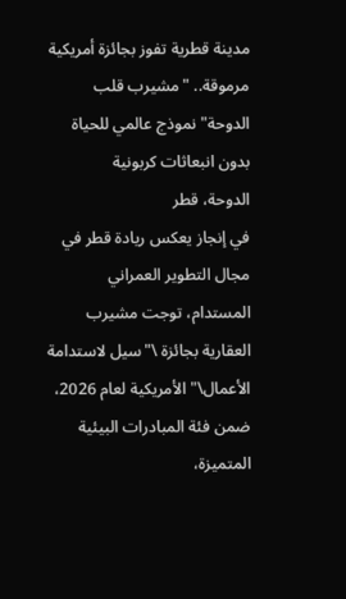مدينة قطرية تفوز بجائزة أمريكية مرموقة.. "مشيرب قلب الدوحة" نموذج عالمي للحياة بدون انبعاثات كربونية
الدوحة، قطر
في إنجاز يعكس ريادة قطر في مجال التطوير العمراني المستدام، توجت مشيرب العقارية بجائزة \"سيل لاستدامة الأعمال\" الأمريكية لعام 2026، ضمن فئة المبادرات البيئية المتميزة،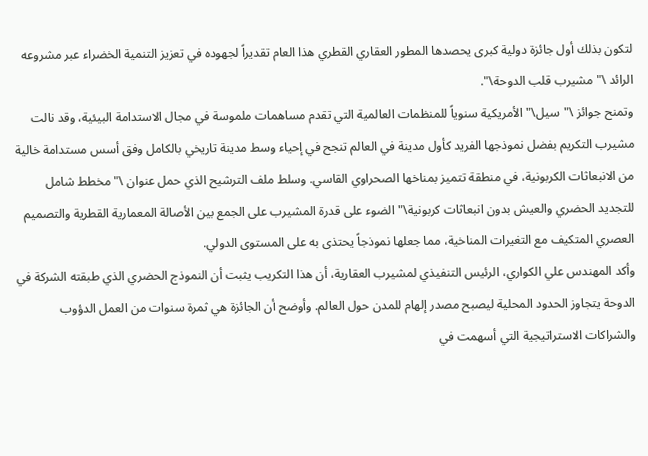لتكون بذلك أول جائزة دولية كبرى يحصدها المطور العقاري القطري هذا العام تقديراً لجهوده في تعزيز التنمية الخضراء عبر مشروعه الرائد \"مشيرب قلب الدوحة\".
وتمنح جوائز \"سيل\" الأمريكية سنوياً للمنظمات العالمية التي تقدم مساهمات ملموسة في مجال الاستدامة البيئية، وقد نالت مشيرب التكريم بفضل نموذجها الفريد كأول مدينة في العالم تنجح في إحياء وسط مدينة تاريخي بالكامل وفق أسس مستدامة خالية من الانبعاثات الكربونية، في منطقة تتميز بمناخها الصحراوي القاسي. وسلط ملف الترشيح الذي حمل عنوان \"مخطط شامل للتجديد الحضري والعيش بدون انبعاثات كربونية\" الضوء على قدرة المشيرب على الجمع بين الأصالة المعمارية القطرية والتصميم العصري المتكيف مع التغيرات المناخية، مما جعلها نموذجاً يحتذى به على المستوى الدولي.
وأكد المهندس علي الكواري، الرئيس التنفيذي لمشيرب العقارية، أن هذا التكريب يثبت أن النموذج الحضري الذي طبقته الشركة في الدوحة يتجاوز الحدود المحلية ليصبح مصدر إلهام للمدن حول العالم. وأوضح أن الجائزة هي ثمرة سنوات من العمل الدؤوب والشراكات الاستراتيجية التي أسهمت في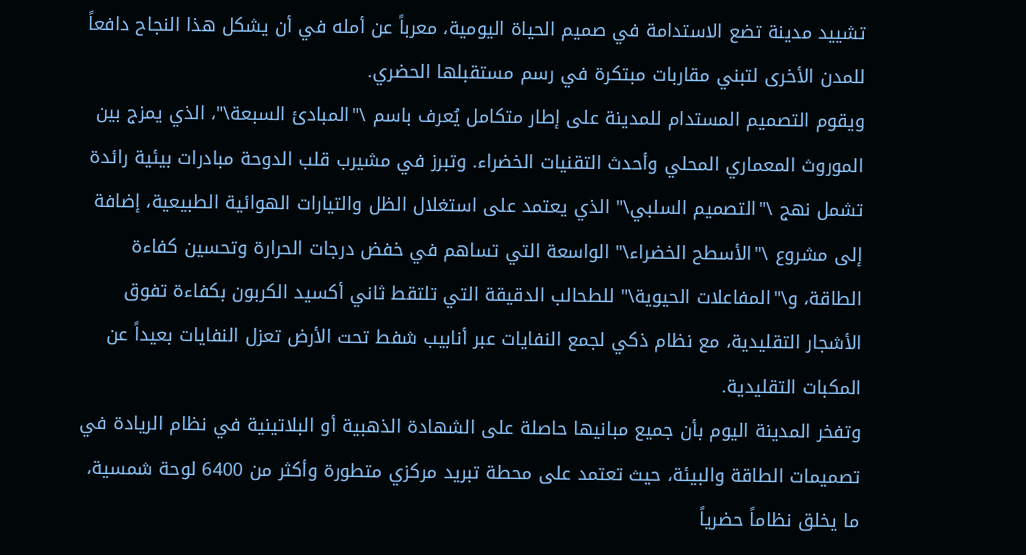تشييد مدينة تضع الاستدامة في صميم الحياة اليومية، معرباً عن أمله في أن يشكل هذا النجاح دافعاً للمدن الأخرى لتبني مقاربات مبتكرة في رسم مستقبلها الحضري.
ويقوم التصميم المستدام للمدينة على إطار متكامل يُعرف باسم \"المبادئ السبعة\"، الذي يمزج بين الموروث المعماري المحلي وأحدث التقنيات الخضراء. وتبرز في مشيرب قلب الدوحة مبادرات بيئية رائدة تشمل نهج \"التصميم السلبي\" الذي يعتمد على استغلال الظل والتيارات الهوائية الطبيعية، إضافة إلى مشروع \"الأسطح الخضراء\" الواسعة التي تساهم في خفض درجات الحرارة وتحسين كفاءة الطاقة، و\"المفاعلات الحيوية\" للطحالب الدقيقة التي تلتقط ثاني أكسيد الكربون بكفاءة تفوق الأشجار التقليدية، مع نظام ذكي لجمع النفايات عبر أنابيب شفط تحت الأرض تعزل النفايات بعيداً عن المكبات التقليدية.
وتفخر المدينة اليوم بأن جميع مبانيها حاصلة على الشهادة الذهبية أو البلاتينية في نظام الريادة في تصميمات الطاقة والبيئة، حيث تعتمد على محطة تبريد مركزي متطورة وأكثر من 6400 لوحة شمسية، ما يخلق نظاماً حضرياً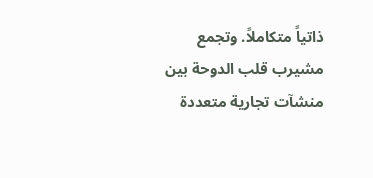ذاتياً متكاملاً. وتجمع مشيرب قلب الدوحة بين منشآت تجارية متعددة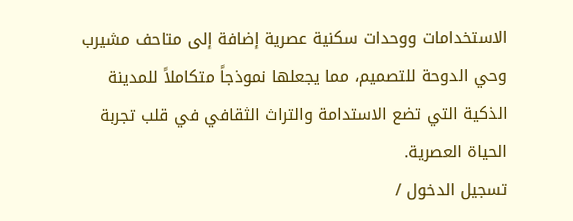الاستخدامات ووحدات سكنية عصرية إضافة إلى متاحف مشيرب وحي الدوحة للتصميم، مما يجعلها نموذجاً متكاملاً للمدينة الذكية التي تضع الاستدامة والتراث الثقافي في قلب تجربة الحياة العصرية.
تسجيل الدخول /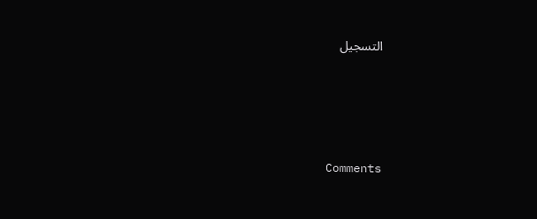التسجيل




Comments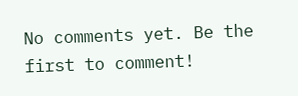No comments yet. Be the first to comment!